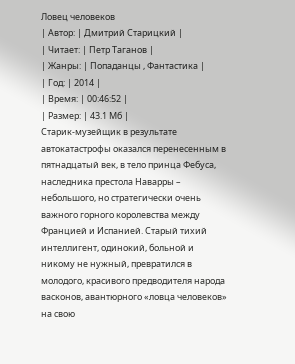Ловец человеков
| Автор: | Дмитрий Старицкий |
| Читает: | Петр Таганов |
| Жанры: | Попаданцы , Фантастика |
| Год: | 2014 |
| Время: | 00:46:52 |
| Размер: | 43.1 Мб |
Старик-музейщик в результате автокатастрофы оказался перенесенным в пятнадцатый век, в тело принца Фебуса, наследника престола Наварры – небольшого, но стратегически очень важного горного королевства между Францией и Испанией. Старый тихий интеллигент, одинокий, больной и никому не нужный, превратился в молодого, красивого предводителя народа васконов, авантюрного «ловца человеков» на свою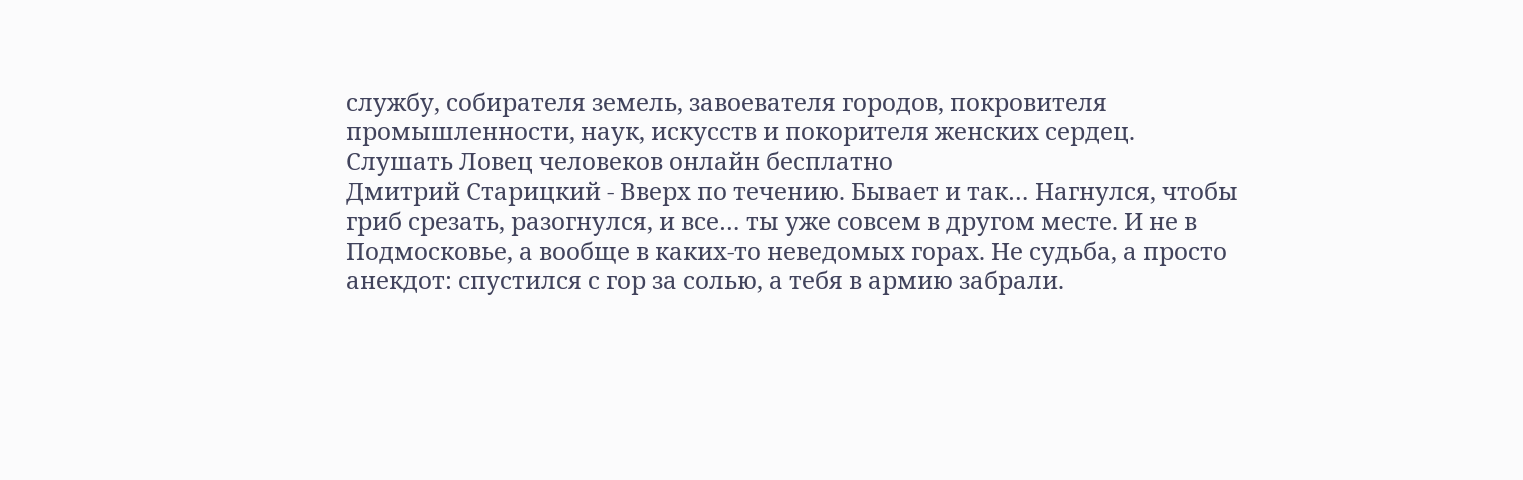службу, собирателя земель, завоевателя городов, покровителя промышленности, наук, искусств и покорителя женских сердец.
Слушать Ловец человеков онлайн бесплатно
Дмитрий Старицкий - Вверх по течению. Бывает и так… Нагнулся, чтобы гриб срезать, разогнулся, и все… ты уже совсем в другом месте. И не в Подмосковье, а вообще в каких-то неведомых горах. Не судьба, а просто анекдот: спустился с гор за солью, а тебя в армию забрали.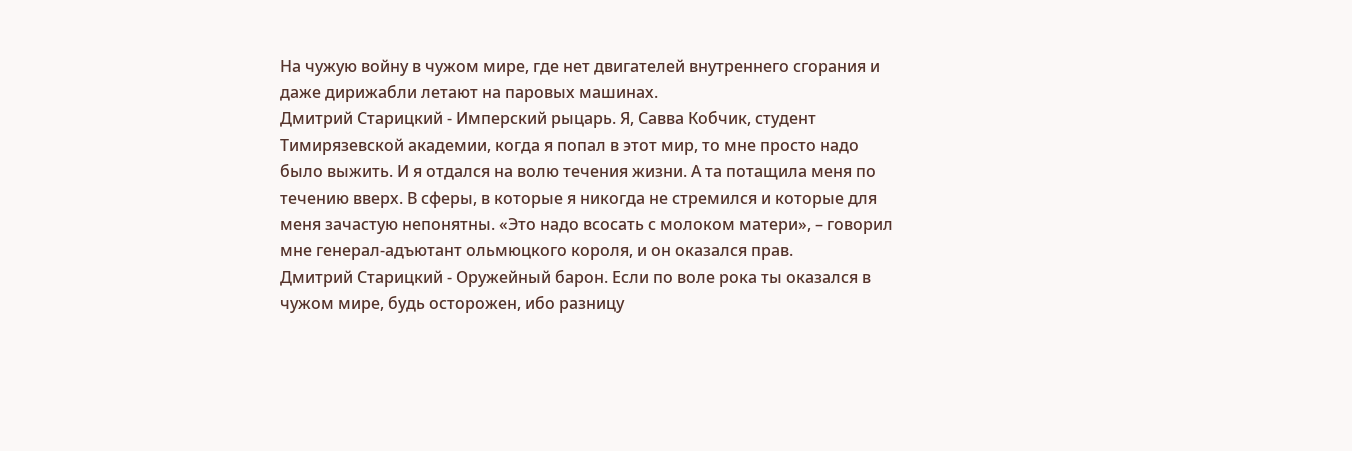На чужую войну в чужом мире, где нет двигателей внутреннего сгорания и даже дирижабли летают на паровых машинах.
Дмитрий Старицкий - Имперский рыцарь. Я, Савва Кобчик, студент Тимирязевской академии, когда я попал в этот мир, то мне просто надо было выжить. И я отдался на волю течения жизни. А та потащила меня по течению вверх. В сферы, в которые я никогда не стремился и которые для меня зачастую непонятны. «Это надо всосать с молоком матери», – говорил мне генерал-адъютант ольмюцкого короля, и он оказался прав.
Дмитрий Старицкий - Оружейный барон. Если по воле рока ты оказался в чужом мире, будь осторожен, ибо разницу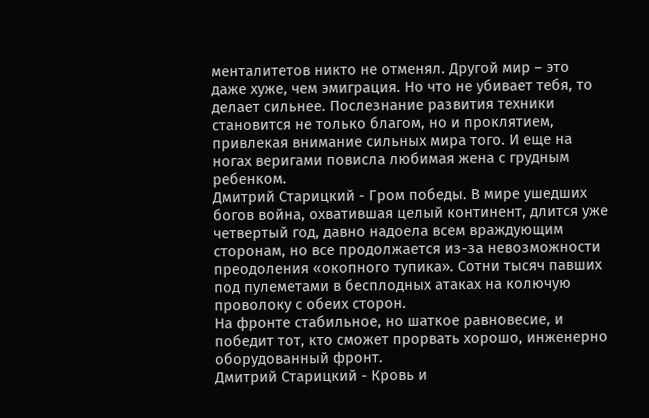менталитетов никто не отменял. Другой мир – это даже хуже, чем эмиграция. Но что не убивает тебя, то делает сильнее. Послезнание развития техники становится не только благом, но и проклятием, привлекая внимание сильных мира того. И еще на ногах веригами повисла любимая жена с грудным ребенком.
Дмитрий Старицкий - Гром победы. В мире ушедших богов война, охватившая целый континент, длится уже четвертый год, давно надоела всем враждующим сторонам, но все продолжается из-за невозможности преодоления «окопного тупика». Сотни тысяч павших под пулеметами в бесплодных атаках на колючую проволоку с обеих сторон.
На фронте стабильное, но шаткое равновесие, и победит тот, кто сможет прорвать хорошо, инженерно оборудованный фронт.
Дмитрий Старицкий - Кровь и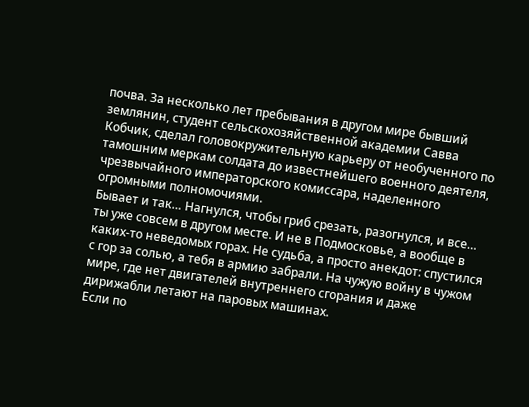почва. За несколько лет пребывания в другом мире бывший землянин, студент сельскохозяйственной академии Савва Кобчик, сделал головокружительную карьеру от необученного по тамошним меркам солдата до известнейшего военного деятеля, чрезвычайного императорского комиссара, наделенного огромными полномочиями.
Бывает и так… Нагнулся, чтобы гриб срезать, разогнулся, и все… ты уже совсем в другом месте. И не в Подмосковье, а вообще в каких-то неведомых горах. Не судьба, а просто анекдот: спустился с гор за солью, а тебя в армию забрали. На чужую войну в чужом мире, где нет двигателей внутреннего сгорания и даже дирижабли летают на паровых машинах.
Если по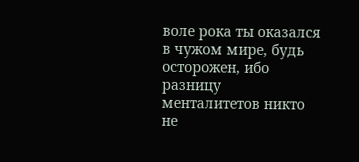воле рока ты оказался в чужом мире, будь осторожен, ибо разницу менталитетов никто не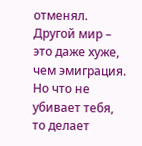отменял. Другой мир – это даже хуже, чем эмиграция. Но что не убивает тебя, то делает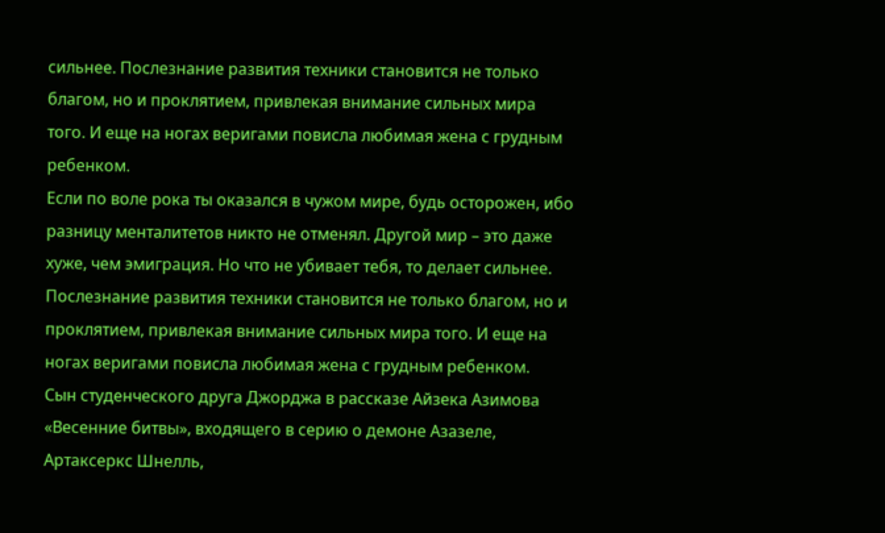сильнее. Послезнание развития техники становится не только благом, но и проклятием, привлекая внимание сильных мира того. И еще на ногах веригами повисла любимая жена с грудным ребенком.
Если по воле рока ты оказался в чужом мире, будь осторожен, ибо разницу менталитетов никто не отменял. Другой мир – это даже хуже, чем эмиграция. Но что не убивает тебя, то делает сильнее. Послезнание развития техники становится не только благом, но и проклятием, привлекая внимание сильных мира того. И еще на ногах веригами повисла любимая жена с грудным ребенком.
Сын студенческого друга Джорджа в рассказе Айзека Азимова «Весенние битвы», входящего в серию о демоне Азазеле, Артаксеркс Шнелль,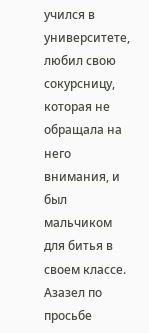учился в университете, любил свою сокурсницу, которая не обращала на него внимания, и был мальчиком для битья в своем классе. Азазел по просьбе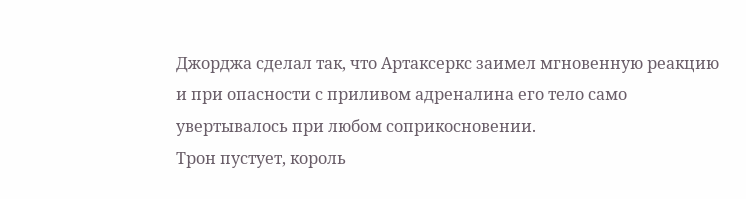Джорджа сделал так, что Артаксеркс заимел мгновенную реакцию и при опасности с приливом адреналина его тело само увертывалось при любом соприкосновении.
Трон пустует, король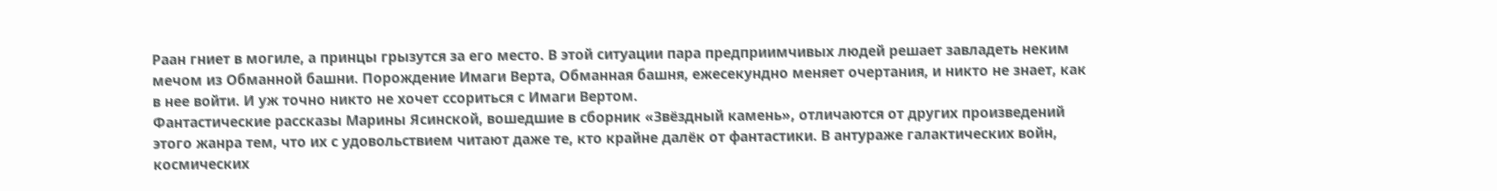Раан гниет в могиле, а принцы грызутся за его место. В этой ситуации пара предприимчивых людей решает завладеть неким мечом из Обманной башни. Порождение Имаги Верта, Обманная башня, ежесекундно меняет очертания, и никто не знает, как в нее войти. И уж точно никто не хочет ссориться с Имаги Вертом.
Фантастические рассказы Марины Ясинской, вошедшие в сборник «Звёздный камень», отличаются от других произведений этого жанра тем, что их с удовольствием читают даже те, кто крайне далёк от фантастики. В антураже галактических войн, космических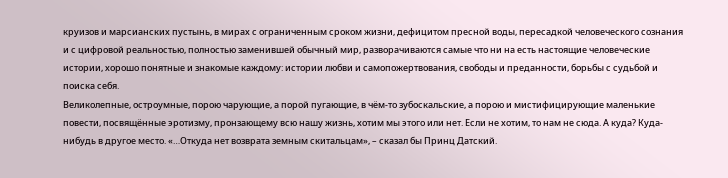круизов и марсианских пустынь, в мирах с ограниченным сроком жизни, дефицитом пресной воды, пересадкой человеческого сознания и с цифровой реальностью, полностью заменившей обычный мир, разворачиваются самые что ни на есть настоящие человеческие истории, хорошо понятные и знакомые каждому: истории любви и самопожертвования, свободы и преданности, борьбы с судьбой и поиска себя.
Великолепные, остроумные, порою чарующие, а порой пугающие, в чём-то зубоскальские, а порою и мистифицирующие маленькие повести, посвящённые эротизму, пронзающему всю нашу жизнь, хотим мы этого или нет. Если не хотим, то нам не сюда. А куда? Куда-нибудь в другое место. «…Откуда нет возврата земным скитальцам», – сказал бы Принц Датский.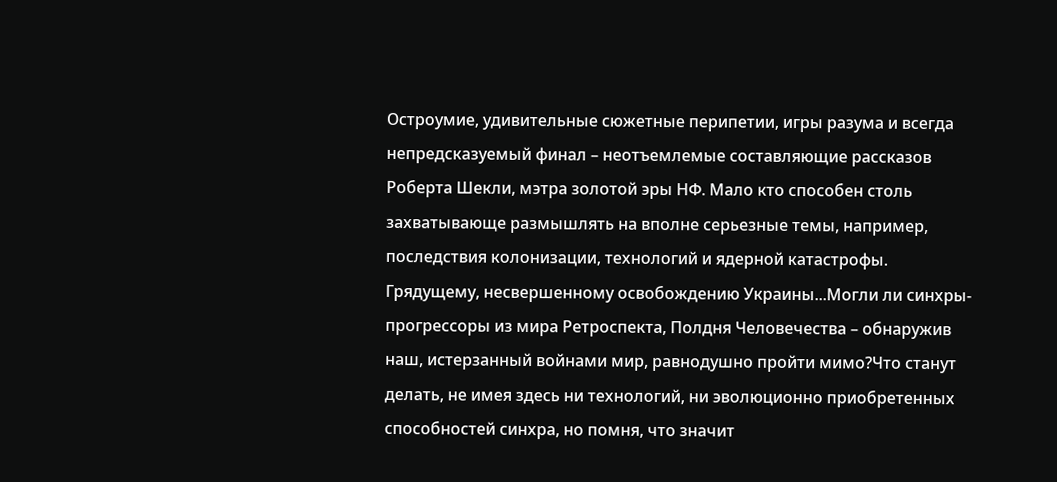Остроумие, удивительные сюжетные перипетии, игры разума и всегда непредсказуемый финал – неотъемлемые составляющие рассказов Роберта Шекли, мэтра золотой эры НФ. Мало кто способен столь захватывающе размышлять на вполне серьезные темы, например, последствия колонизации, технологий и ядерной катастрофы.
Грядущему, несвершенному освобождению Украины...Могли ли синхры-прогрессоры из мира Ретроспекта, Полдня Человечества – обнаружив наш, истерзанный войнами мир, равнодушно пройти мимо?Что станут делать, не имея здесь ни технологий, ни эволюционно приобретенных способностей синхра, но помня, что значит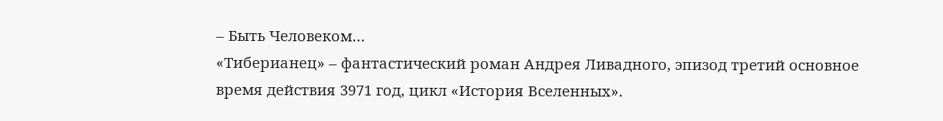– Быть Человеком…
«Тиберианец» – фантастический роман Андрея Ливадного, эпизод третий основное время действия 3971 год, цикл «История Вселенных».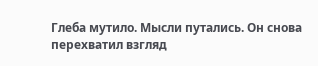Глеба мутило. Мысли путались. Он снова перехватил взгляд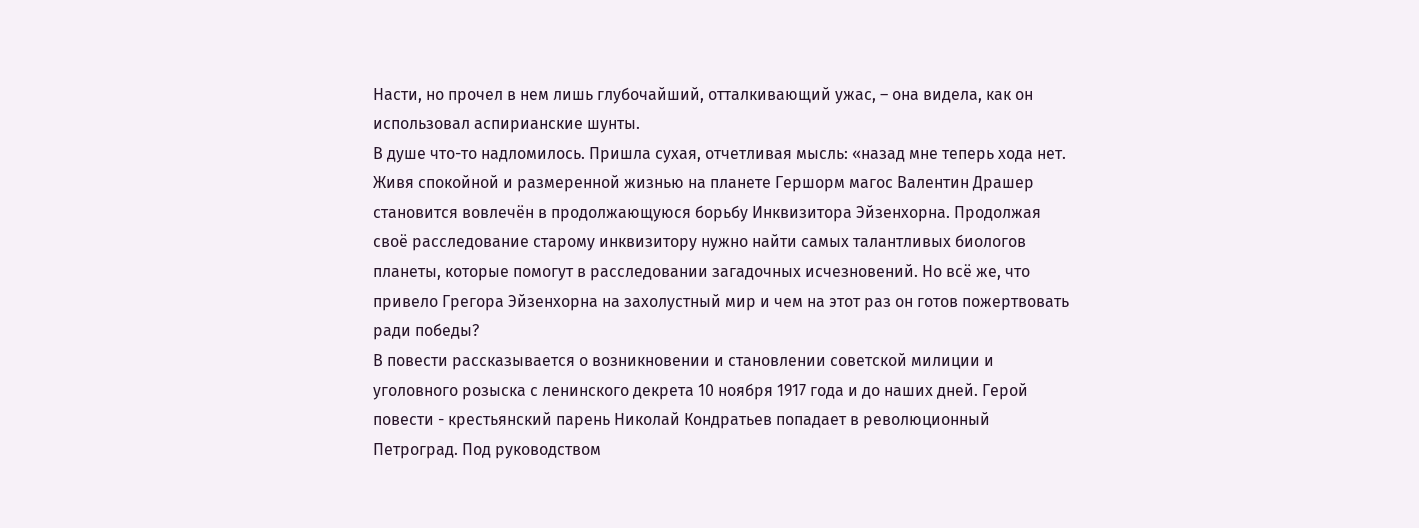Насти, но прочел в нем лишь глубочайший, отталкивающий ужас, – она видела, как он использовал аспирианские шунты.
В душе что-то надломилось. Пришла сухая, отчетливая мысль: «назад мне теперь хода нет.
Живя спокойной и размеренной жизнью на планете Гершорм магос Валентин Драшер становится вовлечён в продолжающуюся борьбу Инквизитора Эйзенхорна. Продолжая своё расследование старому инквизитору нужно найти самых талантливых биологов планеты, которые помогут в расследовании загадочных исчезновений. Но всё же, что привело Грегора Эйзенхорна на захолустный мир и чем на этот раз он готов пожертвовать ради победы?
В повести рассказывается о возникновении и становлении советской милиции и уголовного розыска с ленинского декрета 10 ноября 1917 года и до наших дней. Герой повести - крестьянский парень Николай Кондратьев попадает в революционный Петроград. Под руководством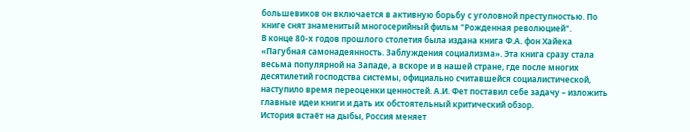большевиков он включается в активную борьбу с уголовной преступностью. По книге снят знаменитый многосерийный фильм "Рожденная революцией".
В конце 80-х годов прошлого столетия была издана книга Ф.А. фон Хайека «Пагубная самонадеянность. Заблуждения социализма». Эта книга сразу стала весьма популярной на Западе, а вскоре и в нашей стране, где после многих десятилетий господства системы, официально считавшейся социалистической, наступило время переоценки ценностей. А.И. Фет поставил себе задачу – изложить главные идеи книги и дать их обстоятельный критический обзор.
История встаёт на дыбы, Россия меняет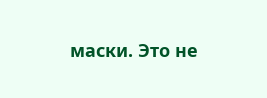маски. Это не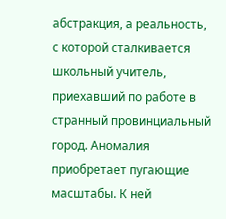абстракция, а реальность, с которой сталкивается школьный учитель, приехавший по работе в странный провинциальный город. Аномалия приобретает пугающие масштабы. К ней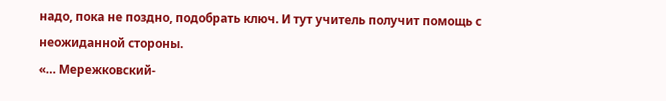надо, пока не поздно, подобрать ключ. И тут учитель получит помощь с неожиданной стороны.
«… Мережковский-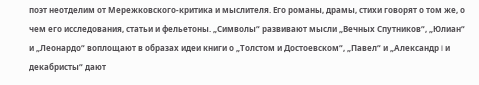поэт неотделим от Мережковского-критика и мыслителя. Его романы, драмы, стихи говорят о том же, о чем его исследования, статьи и фельетоны. „Символы“ развивают мысли „Вечных Спутников“, „Юлиан“ и „Леонардо“ воплощают в образах идеи книги о „Толстом и Достоевском“, „Павел“ и „Александр I и декабристы“ дают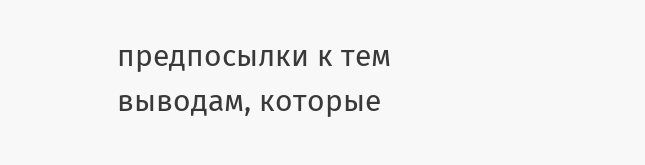предпосылки к тем выводам, которые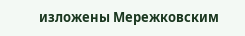изложены Мережковским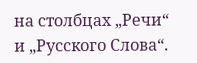на столбцах „Речи“ и „Русского Слова“.